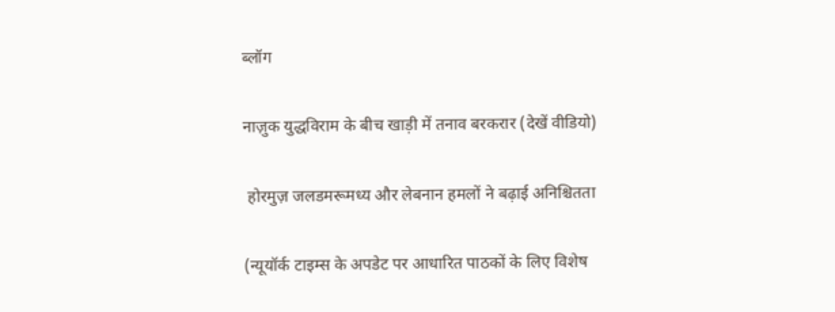ब्लॉग

नाज़ुक युद्धविराम के बीच खाड़ी में तनाव बरकरार (देखें वीडियो)

 होरमुज़ जलडमरूमध्य और लेबनान हमलों ने बढ़ाई अनिश्चितता

(न्यूयॉर्क टाइम्स के अपडेट पर आधारित पाठकों के लिए विशेष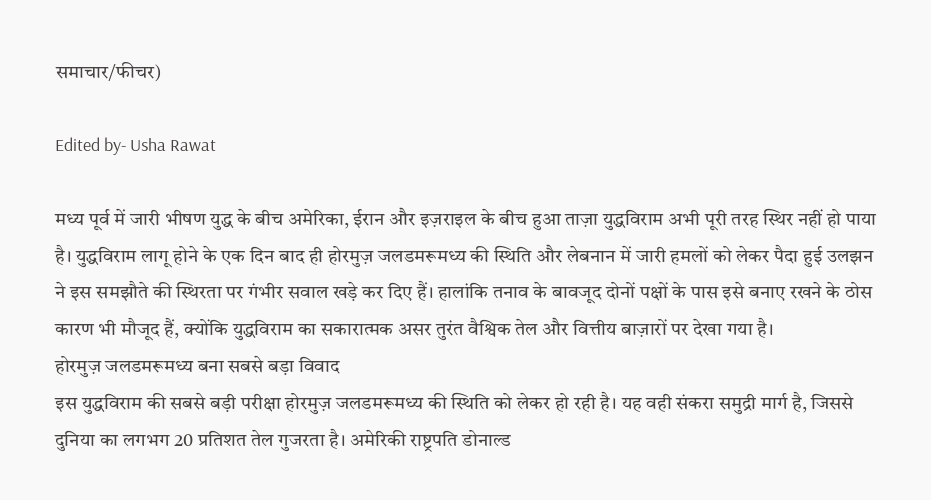समाचार/फीचर)

Edited by- Usha Rawat

मध्य पूर्व में जारी भीषण युद्ध के बीच अमेरिका, ईरान और इज़राइल के बीच हुआ ताज़ा युद्धविराम अभी पूरी तरह स्थिर नहीं हो पाया है। युद्धविराम लागू होने के एक दिन बाद ही होरमुज़ जलडमरूमध्य की स्थिति और लेबनान में जारी हमलों को लेकर पैदा हुई उलझन ने इस समझौते की स्थिरता पर गंभीर सवाल खड़े कर दिए हैं। हालांकि तनाव के बावजूद दोनों पक्षों के पास इसे बनाए रखने के ठोस कारण भी मौजूद हैं, क्योंकि युद्धविराम का सकारात्मक असर तुरंत वैश्विक तेल और वित्तीय बाज़ारों पर देखा गया है।
होरमुज़ जलडमरूमध्य बना सबसे बड़ा विवाद
इस युद्धविराम की सबसे बड़ी परीक्षा होरमुज़ जलडमरूमध्य की स्थिति को लेकर हो रही है। यह वही संकरा समुद्री मार्ग है, जिससे दुनिया का लगभग 20 प्रतिशत तेल गुजरता है। अमेरिकी राष्ट्रपति डोनाल्ड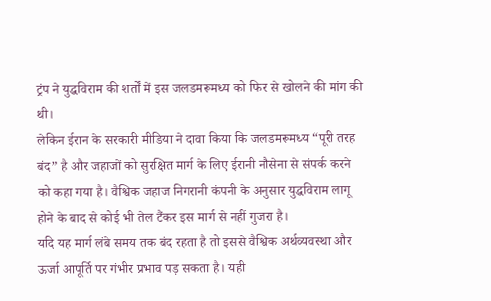ट्रंप ने युद्धविराम की शर्तों में इस जलडमरूमध्य को फिर से खोलने की मांग की थी।
लेकिन ईरान के सरकारी मीडिया ने दावा किया कि जलडमरूमध्य “पूरी तरह बंद” है और जहाजों को सुरक्षित मार्ग के लिए ईरानी नौसेना से संपर्क करने को कहा गया है। वैश्विक जहाज निगरानी कंपनी के अनुसार युद्धविराम लागू होने के बाद से कोई भी तेल टैंकर इस मार्ग से नहीं गुजरा है।
यदि यह मार्ग लंबे समय तक बंद रहता है तो इससे वैश्विक अर्थव्यवस्था और ऊर्जा आपूर्ति पर गंभीर प्रभाव पड़ सकता है। यही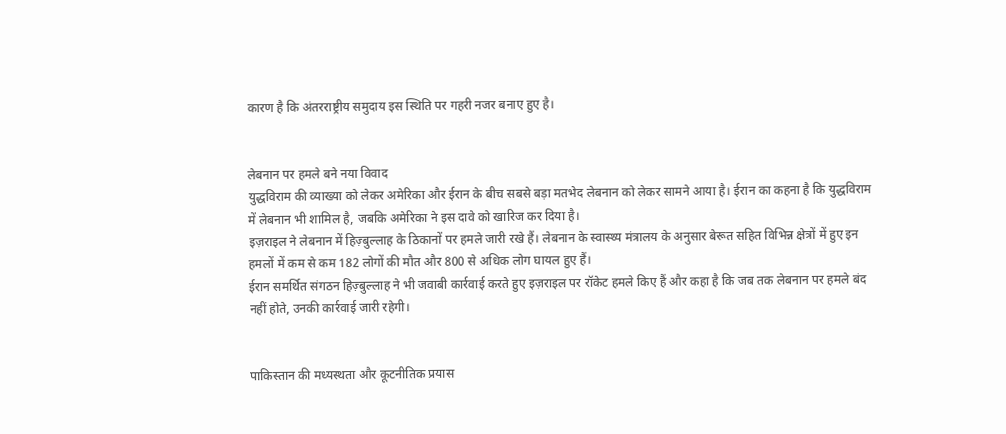कारण है कि अंतरराष्ट्रीय समुदाय इस स्थिति पर गहरी नजर बनाए हुए है।


लेबनान पर हमले बने नया विवाद
युद्धविराम की व्याख्या को लेकर अमेरिका और ईरान के बीच सबसे बड़ा मतभेद लेबनान को लेकर सामने आया है। ईरान का कहना है कि युद्धविराम में लेबनान भी शामिल है, जबकि अमेरिका ने इस दावे को खारिज कर दिया है।
इज़राइल ने लेबनान में हिज़्बुल्लाह के ठिकानों पर हमले जारी रखे हैं। लेबनान के स्वास्थ्य मंत्रालय के अनुसार बेरूत सहित विभिन्न क्षेत्रों में हुए इन हमलों में कम से कम 182 लोगों की मौत और 800 से अधिक लोग घायल हुए हैं।
ईरान समर्थित संगठन हिज़्बुल्लाह ने भी जवाबी कार्रवाई करते हुए इज़राइल पर रॉकेट हमले किए हैं और कहा है कि जब तक लेबनान पर हमले बंद नहीं होते, उनकी कार्रवाई जारी रहेगी।


पाकिस्तान की मध्यस्थता और कूटनीतिक प्रयास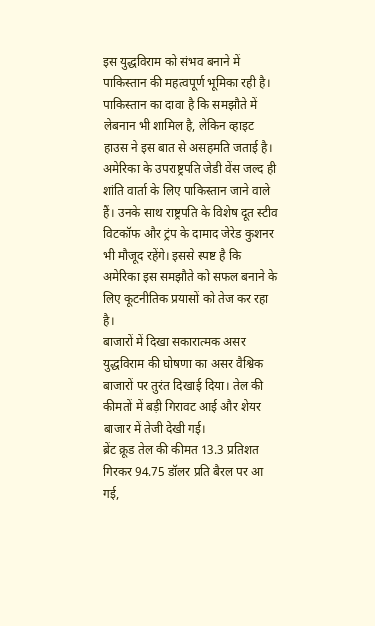इस युद्धविराम को संभव बनाने में पाकिस्तान की महत्वपूर्ण भूमिका रही है। पाकिस्तान का दावा है कि समझौते में लेबनान भी शामिल है, लेकिन व्हाइट हाउस ने इस बात से असहमति जताई है।
अमेरिका के उपराष्ट्रपति जेडी वेंस जल्द ही शांति वार्ता के लिए पाकिस्तान जाने वाले हैं। उनके साथ राष्ट्रपति के विशेष दूत स्टीव विटकॉफ और ट्रंप के दामाद जेरेड कुशनर भी मौजूद रहेंगे। इससे स्पष्ट है कि अमेरिका इस समझौते को सफल बनाने के लिए कूटनीतिक प्रयासों को तेज कर रहा है।
बाजारों में दिखा सकारात्मक असर
युद्धविराम की घोषणा का असर वैश्विक बाजारों पर तुरंत दिखाई दिया। तेल की कीमतों में बड़ी गिरावट आई और शेयर बाजार में तेजी देखी गई।
ब्रेंट क्रूड तेल की कीमत 13.3 प्रतिशत गिरकर 94.75 डॉलर प्रति बैरल पर आ गई,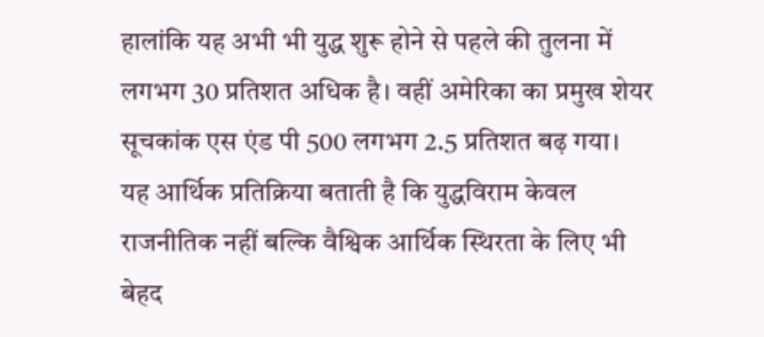हालांकि यह अभी भी युद्ध शुरू होने से पहले की तुलना में लगभग 30 प्रतिशत अधिक है। वहीं अमेरिका का प्रमुख शेयर सूचकांक एस एंड पी 500 लगभग 2.5 प्रतिशत बढ़ गया।
यह आर्थिक प्रतिक्रिया बताती है कि युद्धविराम केवल राजनीतिक नहीं बल्कि वैश्विक आर्थिक स्थिरता के लिए भी बेहद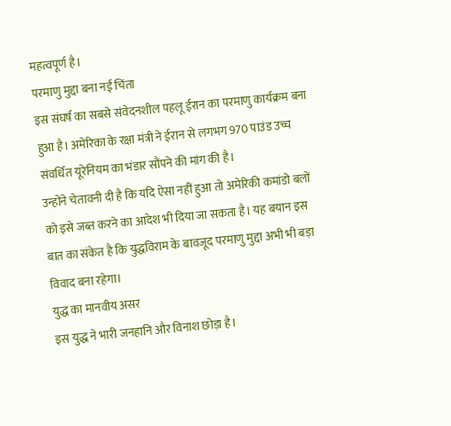महत्वपूर्ण है।
परमाणु मुद्दा बना नई चिंता
इस संघर्ष का सबसे संवेदनशील पहलू ईरान का परमाणु कार्यक्रम बना हुआ है। अमेरिका के रक्षा मंत्री ने ईरान से लगभग 970 पाउंड उच्च संवर्धित यूरेनियम का भंडार सौंपने की मांग की है।
उन्होंने चेतावनी दी है कि यदि ऐसा नहीं हुआ तो अमेरिकी कमांडो बलों को इसे जब्त करने का आदेश भी दिया जा सकता है। यह बयान इस बात का संकेत है कि युद्धविराम के बावजूद परमाणु मुद्दा अभी भी बड़ा विवाद बना रहेगा।
युद्ध का मानवीय असर
इस युद्ध ने भारी जनहानि और विनाश छोड़ा है।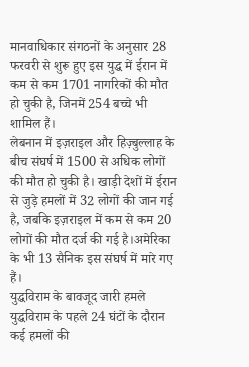मानवाधिकार संगठनों के अनुसार 28 फरवरी से शुरू हुए इस युद्ध में ईरान में कम से कम 1701 नागरिकों की मौत हो चुकी है, जिनमें 254 बच्चे भी शामिल हैं।
लेबनान में इज़राइल और हिज़्बुल्लाह के बीच संघर्ष में 1500 से अधिक लोगों की मौत हो चुकी है। खाड़ी देशों में ईरान से जुड़े हमलों में 32 लोगों की जान गई है, जबकि इज़राइल में कम से कम 20 लोगों की मौत दर्ज की गई है।अमेरिका के भी 13 सैनिक इस संघर्ष में मारे गए हैं।
युद्धविराम के बावजूद जारी हमले
युद्धविराम के पहले 24 घंटों के दौरान कई हमलों की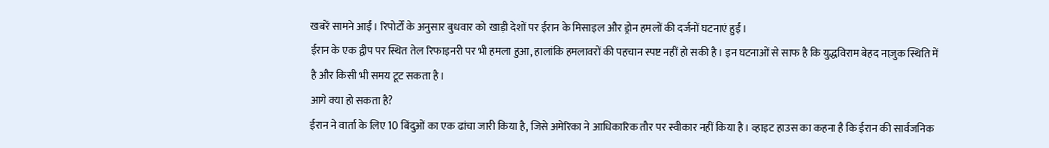खबरें सामने आईं। रिपोर्टों के अनुसार बुधवार को खाड़ी देशों पर ईरान के मिसाइल और ड्रोन हमलों की दर्जनों घटनाएं हुईं।
ईरान के एक द्वीप पर स्थित तेल रिफाइनरी पर भी हमला हुआ, हालांकि हमलावरों की पहचान स्पष्ट नहीं हो सकी है। इन घटनाओं से साफ है कि युद्धविराम बेहद नाज़ुक स्थिति में है और किसी भी समय टूट सकता है।
आगे क्या हो सकता है?
ईरान ने वार्ता के लिए 10 बिंदुओं का एक ढांचा जारी किया है, जिसे अमेरिका ने आधिकारिक तौर पर स्वीकार नहीं किया है। व्हाइट हाउस का कहना है कि ईरान की सार्वजनिक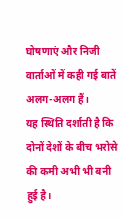घोषणाएं और निजी वार्ताओं में कही गई बातें अलग-अलग हैं।
यह स्थिति दर्शाती है कि दोनों देशों के बीच भरोसे की कमी अभी भी बनी हुई है।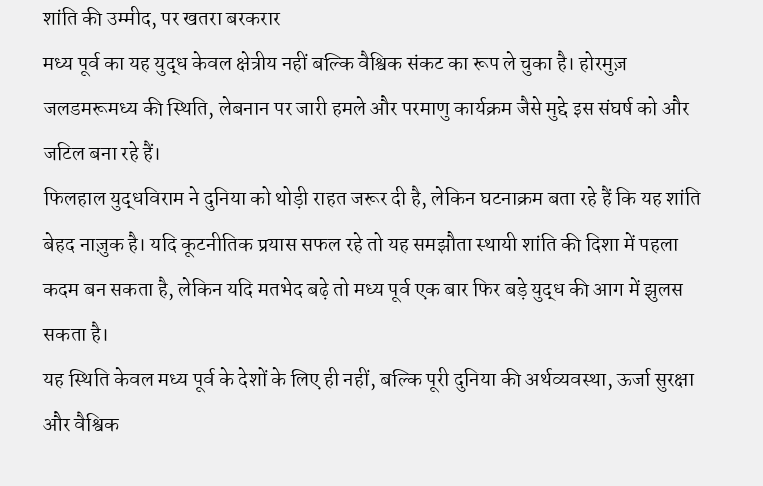शांति की उम्मीद, पर खतरा बरकरार
मध्य पूर्व का यह युद्ध केवल क्षेत्रीय नहीं बल्कि वैश्विक संकट का रूप ले चुका है। होरमुज़ जलडमरूमध्य की स्थिति, लेबनान पर जारी हमले और परमाणु कार्यक्रम जैसे मुद्दे इस संघर्ष को और जटिल बना रहे हैं।
फिलहाल युद्धविराम ने दुनिया को थोड़ी राहत जरूर दी है, लेकिन घटनाक्रम बता रहे हैं कि यह शांति बेहद नाज़ुक है। यदि कूटनीतिक प्रयास सफल रहे तो यह समझौता स्थायी शांति की दिशा में पहला कदम बन सकता है, लेकिन यदि मतभेद बढ़े तो मध्य पूर्व एक बार फिर बड़े युद्ध की आग में झुलस सकता है।
यह स्थिति केवल मध्य पूर्व के देशों के लिए ही नहीं, बल्कि पूरी दुनिया की अर्थव्यवस्था, ऊर्जा सुरक्षा और वैश्विक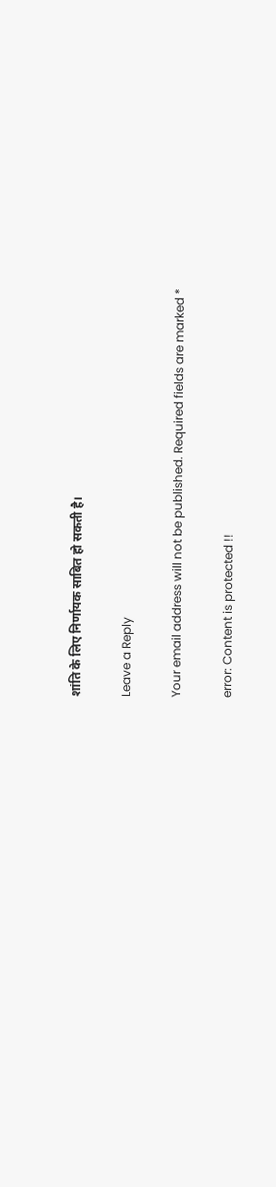शांति के लिए निर्णायक साबित हो सकती है।

Leave a Reply

Your email address will not be published. Required fields are marked *

error: Content is protected !!